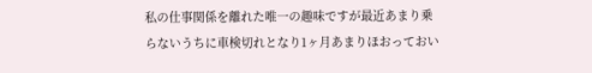私の仕事関係を離れた唯一の趣味ですが最近あまり乗らないうちに車検切れとなり1ヶ月あまりほおっておい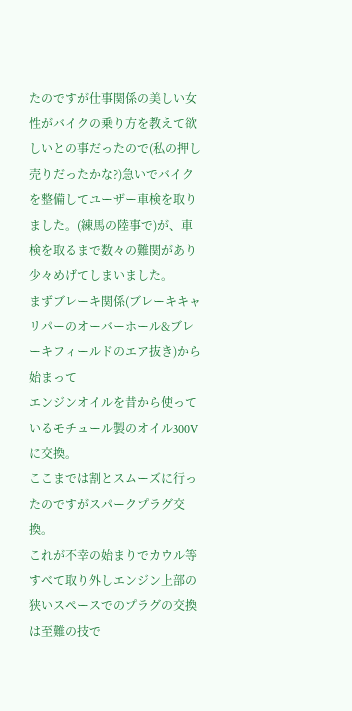たのですが仕事関係の美しい女性がバイクの乗り方を教えて欲しいとの事だったので(私の押し売りだったかな?)急いでバイクを整備してユーザー車検を取りました。(練馬の陸事で)が、車検を取るまで数々の難関があり少々めげてしまいました。
まずブレーキ関係(ブレーキキャリパーのオーバーホール&ブレーキフィールドのエア抜き)から始まって
エンジンオイルを昔から使っているモチュール製のオイル300Vに交換。
ここまでは割とスムーズに行ったのですがスパークプラグ交換。
これが不幸の始まりでカウル等すべて取り外しエンジン上部の狭いスペースでのプラグの交換は至難の技で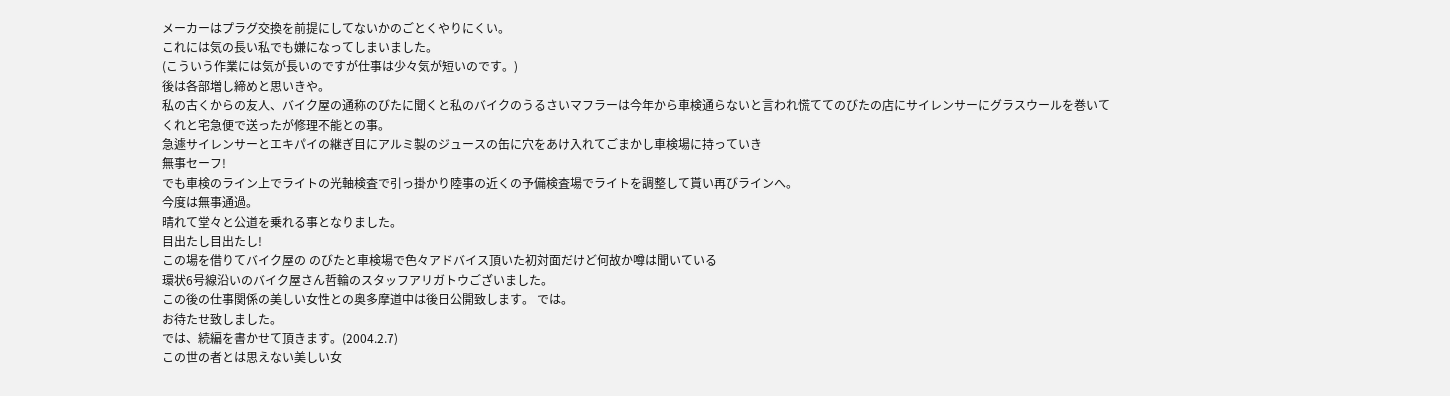メーカーはプラグ交換を前提にしてないかのごとくやりにくい。
これには気の長い私でも嫌になってしまいました。
(こういう作業には気が長いのですが仕事は少々気が短いのです。)
後は各部増し締めと思いきや。
私の古くからの友人、バイク屋の通称のびたに聞くと私のバイクのうるさいマフラーは今年から車検通らないと言われ慌ててのびたの店にサイレンサーにグラスウールを巻いてくれと宅急便で送ったが修理不能との事。
急遽サイレンサーとエキパイの継ぎ目にアルミ製のジュースの缶に穴をあけ入れてごまかし車検場に持っていき
無事セーフ!
でも車検のライン上でライトの光軸検査で引っ掛かり陸事の近くの予備検査場でライトを調整して貰い再びラインへ。
今度は無事通過。
晴れて堂々と公道を乗れる事となりました。
目出たし目出たし!
この場を借りてバイク屋の のびたと車検場で色々アドバイス頂いた初対面だけど何故か噂は聞いている
環状6号線沿いのバイク屋さん哲輪のスタッフアリガトウございました。
この後の仕事関係の美しい女性との奥多摩道中は後日公開致します。 では。
お待たせ致しました。
では、続編を書かせて頂きます。(2004.2.7)
この世の者とは思えない美しい女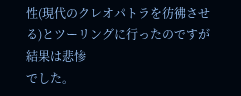性(現代のクレオパトラを彷彿させる)とツーリングに行ったのですが結果は悲惨
でした。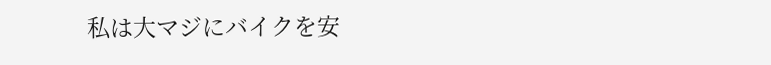私は大マジにバイクを安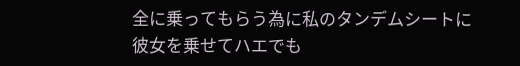全に乗ってもらう為に私のタンデムシートに彼女を乗せてハエでも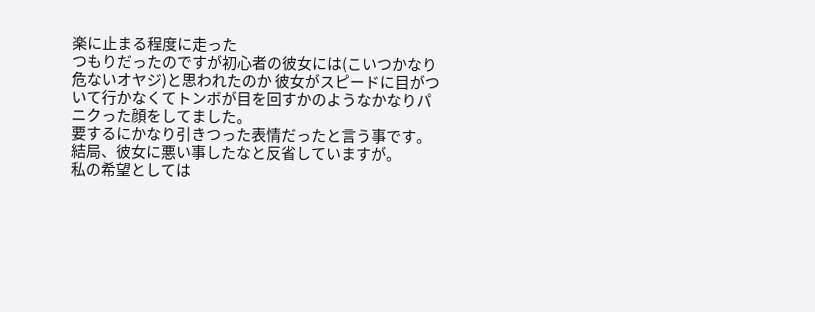楽に止まる程度に走った
つもりだったのですが初心者の彼女には(こいつかなり危ないオヤジ)と思われたのか 彼女がスピードに目がついて行かなくてトンボが目を回すかのようなかなりパニクった顔をしてました。
要するにかなり引きつった表情だったと言う事です。
結局、彼女に悪い事したなと反省していますが。
私の希望としては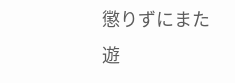懲りずにまた遊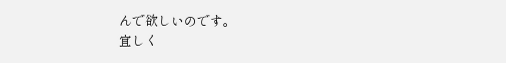んで欲しいのです。
宜しく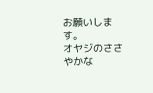お願いします。
オヤジのささやかな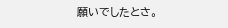願いでしたとさ。